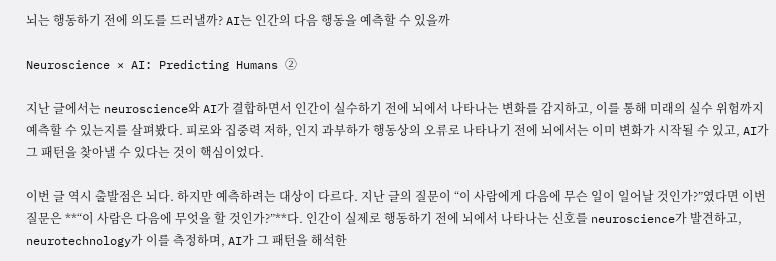뇌는 행동하기 전에 의도를 드러낼까? AI는 인간의 다음 행동을 예측할 수 있을까

Neuroscience × AI: Predicting Humans ②

지난 글에서는 neuroscience와 AI가 결합하면서 인간이 실수하기 전에 뇌에서 나타나는 변화를 감지하고, 이를 통해 미래의 실수 위험까지 예측할 수 있는지를 살펴봤다. 피로와 집중력 저하, 인지 과부하가 행동상의 오류로 나타나기 전에 뇌에서는 이미 변화가 시작될 수 있고, AI가 그 패턴을 찾아낼 수 있다는 것이 핵심이었다.

이번 글 역시 출발점은 뇌다. 하지만 예측하려는 대상이 다르다. 지난 글의 질문이 “이 사람에게 다음에 무슨 일이 일어날 것인가?”였다면 이번 질문은 **“이 사람은 다음에 무엇을 할 것인가?”**다. 인간이 실제로 행동하기 전에 뇌에서 나타나는 신호를 neuroscience가 발견하고, neurotechnology가 이를 측정하며, AI가 그 패턴을 해석한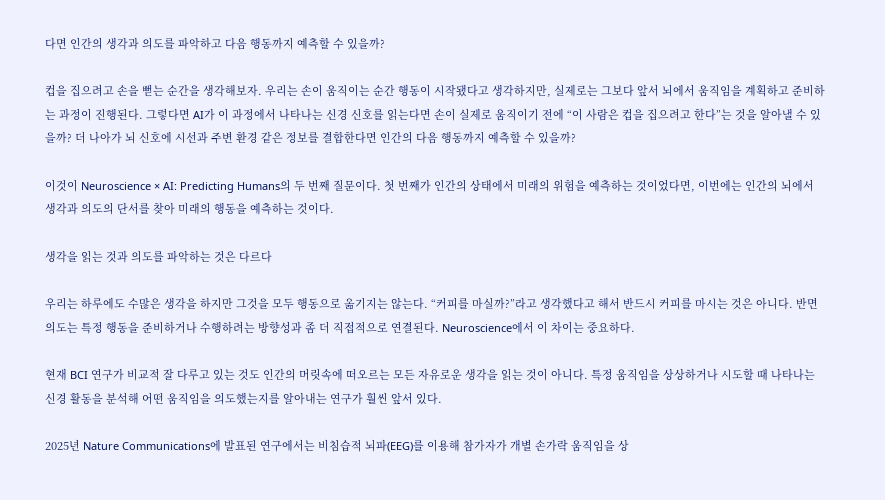다면 인간의 생각과 의도를 파악하고 다음 행동까지 예측할 수 있을까?

컵을 집으려고 손을 뻗는 순간을 생각해보자. 우리는 손이 움직이는 순간 행동이 시작됐다고 생각하지만, 실제로는 그보다 앞서 뇌에서 움직임을 계획하고 준비하는 과정이 진행된다. 그렇다면 AI가 이 과정에서 나타나는 신경 신호를 읽는다면 손이 실제로 움직이기 전에 “이 사람은 컵을 집으려고 한다”는 것을 알아낼 수 있을까? 더 나아가 뇌 신호에 시선과 주변 환경 같은 정보를 결합한다면 인간의 다음 행동까지 예측할 수 있을까?

이것이 Neuroscience × AI: Predicting Humans의 두 번째 질문이다. 첫 번째가 인간의 상태에서 미래의 위험을 예측하는 것이었다면, 이번에는 인간의 뇌에서 생각과 의도의 단서를 찾아 미래의 행동을 예측하는 것이다.

생각을 읽는 것과 의도를 파악하는 것은 다르다

우리는 하루에도 수많은 생각을 하지만 그것을 모두 행동으로 옮기지는 않는다. “커피를 마실까?”라고 생각했다고 해서 반드시 커피를 마시는 것은 아니다. 반면 의도는 특정 행동을 준비하거나 수행하려는 방향성과 좀 더 직접적으로 연결된다. Neuroscience에서 이 차이는 중요하다.

현재 BCI 연구가 비교적 잘 다루고 있는 것도 인간의 머릿속에 떠오르는 모든 자유로운 생각을 읽는 것이 아니다. 특정 움직임을 상상하거나 시도할 때 나타나는 신경 활동을 분석해 어떤 움직임을 의도했는지를 알아내는 연구가 훨씬 앞서 있다.

2025년 Nature Communications에 발표된 연구에서는 비침습적 뇌파(EEG)를 이용해 참가자가 개별 손가락 움직임을 상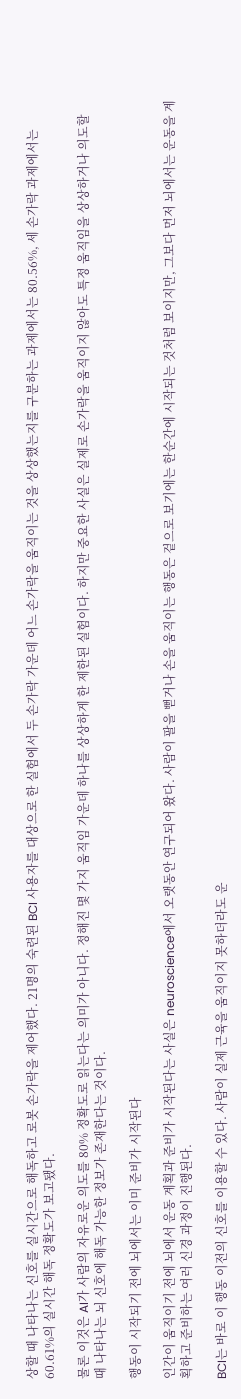상할 때 나타나는 신호를 실시간으로 해독하고 로봇 손가락을 제어했다. 21명의 숙련된 BCI 사용자를 대상으로 한 실험에서 두 손가락 가운데 어느 손가락을 움직이는 것을 상상했는지를 구분하는 과제에서는 80.56%, 세 손가락 과제에서는 60.61%의 실시간 해독 정확도가 보고됐다.

물론 이것은 AI가 사람의 자유로운 의도를 80% 정확도로 읽는다는 의미가 아니다. 정해진 몇 가지 움직임 가운데 하나를 상상하게 한 제한된 실험이다. 하지만 중요한 사실은 실제로 손가락을 움직이지 않아도 특정 움직임을 상상하거나 의도할 때 나타나는 뇌 신호에 해독 가능한 정보가 존재한다는 것이다.

행동이 시작되기 전에 뇌에서는 이미 준비가 시작된다

인간이 움직이기 전에 뇌에서 운동 계획과 준비가 시작된다는 사실은 neuroscience에서 오랫동안 연구되어 왔다. 사람이 팔을 뻗거나 손을 움직이는 행동은 겉으로 보기에는 한순간에 시작되는 것처럼 보이지만, 그보다 먼저 뇌에서는 운동을 계획하고 준비하는 여러 신경 과정이 진행된다.

BCI는 바로 이 행동 이전의 신호를 이용할 수 있다. 사람이 실제 근육을 움직이지 못하더라도 운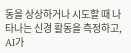동을 상상하거나 시도할 때 나타나는 신경 활동을 측정하고, AI가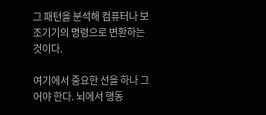그 패턴을 분석해 컴퓨터나 보조기기의 명령으로 변환하는 것이다.

여기에서 중요한 선을 하나 그어야 한다. 뇌에서 행동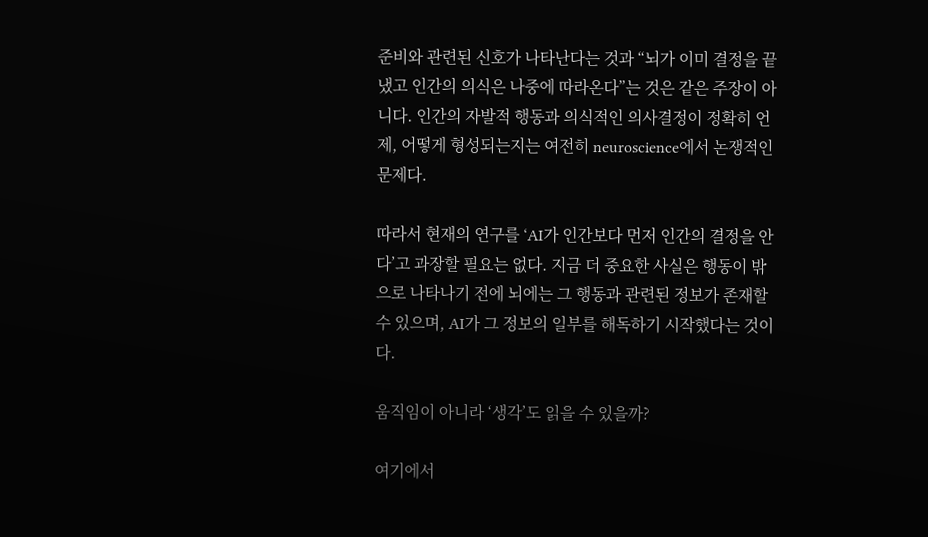준비와 관련된 신호가 나타난다는 것과 “뇌가 이미 결정을 끝냈고 인간의 의식은 나중에 따라온다”는 것은 같은 주장이 아니다. 인간의 자발적 행동과 의식적인 의사결정이 정확히 언제, 어떻게 형성되는지는 여전히 neuroscience에서 논쟁적인 문제다.

따라서 현재의 연구를 ‘AI가 인간보다 먼저 인간의 결정을 안다’고 과장할 필요는 없다. 지금 더 중요한 사실은 행동이 밖으로 나타나기 전에 뇌에는 그 행동과 관련된 정보가 존재할 수 있으며, AI가 그 정보의 일부를 해독하기 시작했다는 것이다.

움직임이 아니라 ‘생각’도 읽을 수 있을까?

여기에서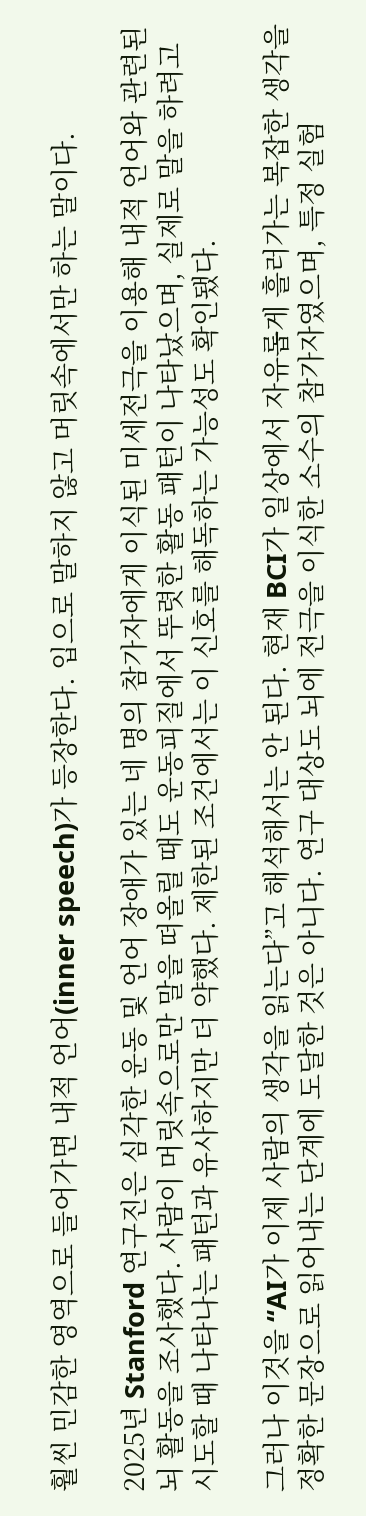훨씬 민감한 영역으로 들어가면 내적 언어(inner speech)가 등장한다. 입으로 말하지 않고 머릿속에서만 하는 말이다.

2025년 Stanford 연구진은 심각한 운동 및 언어 장애가 있는 네 명의 참가자에게 이식된 미세전극을 이용해 내적 언어와 관련된 뇌 활동을 조사했다. 사람이 머릿속으로만 말을 떠올릴 때도 운동피질에서 뚜렷한 활동 패턴이 나타났으며, 실제로 말을 하려고 시도할 때 나타나는 패턴과 유사하지만 더 약했다. 제한된 조건에서는 이 신호를 해독하는 가능성도 확인됐다.

그러나 이것을 “AI가 이제 사람의 생각을 읽는다”고 해석해서는 안 된다. 현재 BCI가 일상에서 자유롭게 흘러가는 복잡한 생각을 정확한 문장으로 읽어내는 단계에 도달한 것은 아니다. 연구 대상도 뇌에 전극을 이식한 소수의 참가자였으며, 특정 실험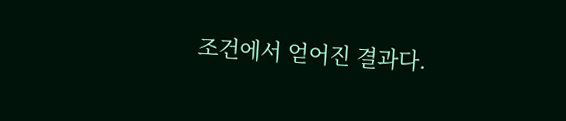조건에서 얻어진 결과다.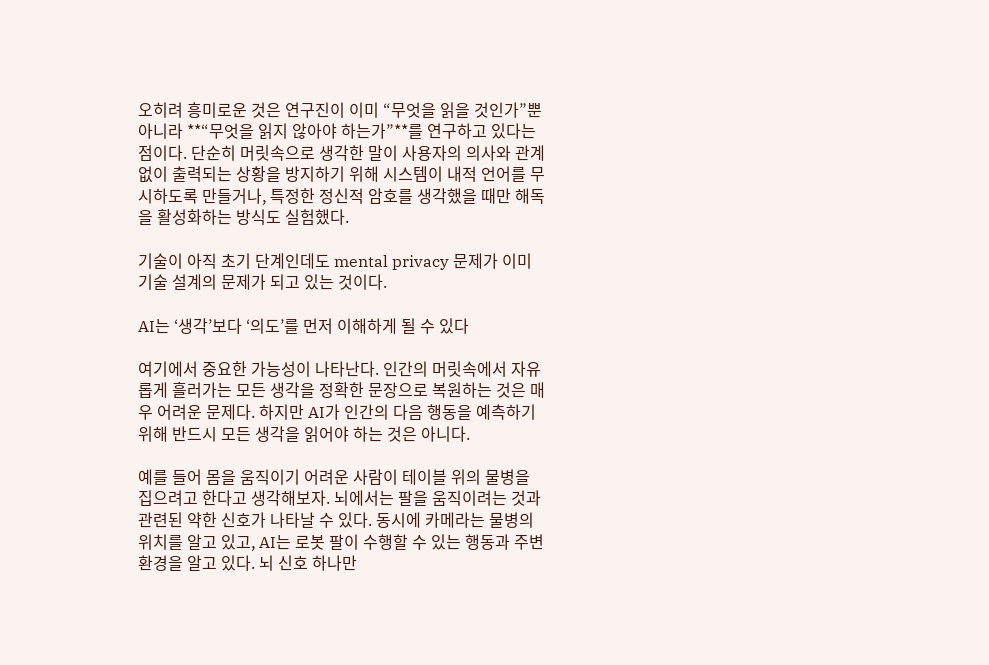오히려 흥미로운 것은 연구진이 이미 “무엇을 읽을 것인가”뿐 아니라 **“무엇을 읽지 않아야 하는가”**를 연구하고 있다는 점이다. 단순히 머릿속으로 생각한 말이 사용자의 의사와 관계없이 출력되는 상황을 방지하기 위해 시스템이 내적 언어를 무시하도록 만들거나, 특정한 정신적 암호를 생각했을 때만 해독을 활성화하는 방식도 실험했다.

기술이 아직 초기 단계인데도 mental privacy 문제가 이미 기술 설계의 문제가 되고 있는 것이다.

AI는 ‘생각’보다 ‘의도’를 먼저 이해하게 될 수 있다

여기에서 중요한 가능성이 나타난다. 인간의 머릿속에서 자유롭게 흘러가는 모든 생각을 정확한 문장으로 복원하는 것은 매우 어려운 문제다. 하지만 AI가 인간의 다음 행동을 예측하기 위해 반드시 모든 생각을 읽어야 하는 것은 아니다.

예를 들어 몸을 움직이기 어려운 사람이 테이블 위의 물병을 집으려고 한다고 생각해보자. 뇌에서는 팔을 움직이려는 것과 관련된 약한 신호가 나타날 수 있다. 동시에 카메라는 물병의 위치를 알고 있고, AI는 로봇 팔이 수행할 수 있는 행동과 주변 환경을 알고 있다. 뇌 신호 하나만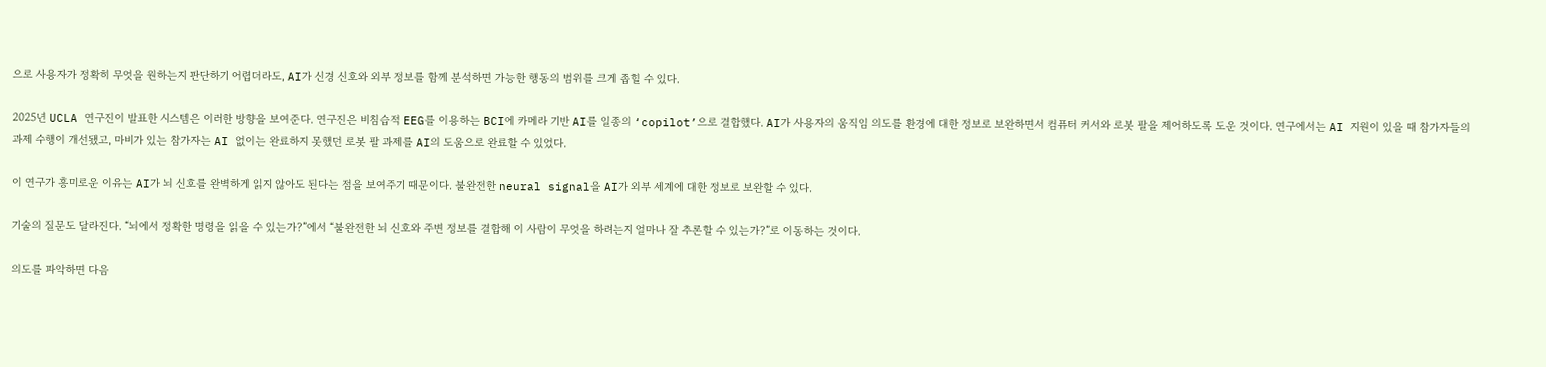으로 사용자가 정확히 무엇을 원하는지 판단하기 어렵더라도, AI가 신경 신호와 외부 정보를 함께 분석하면 가능한 행동의 범위를 크게 좁힐 수 있다.

2025년 UCLA 연구진이 발표한 시스템은 이러한 방향을 보여준다. 연구진은 비침습적 EEG를 이용하는 BCI에 카메라 기반 AI를 일종의 ‘copilot’으로 결합했다. AI가 사용자의 움직임 의도를 환경에 대한 정보로 보완하면서 컴퓨터 커서와 로봇 팔을 제어하도록 도운 것이다. 연구에서는 AI 지원이 있을 때 참가자들의 과제 수행이 개선됐고, 마비가 있는 참가자는 AI 없이는 완료하지 못했던 로봇 팔 과제를 AI의 도움으로 완료할 수 있었다.

이 연구가 흥미로운 이유는 AI가 뇌 신호를 완벽하게 읽지 않아도 된다는 점을 보여주기 때문이다. 불완전한 neural signal을 AI가 외부 세계에 대한 정보로 보완할 수 있다.

기술의 질문도 달라진다. “뇌에서 정확한 명령을 읽을 수 있는가?”에서 “불완전한 뇌 신호와 주변 정보를 결합해 이 사람이 무엇을 하려는지 얼마나 잘 추론할 수 있는가?”로 이동하는 것이다.

의도를 파악하면 다음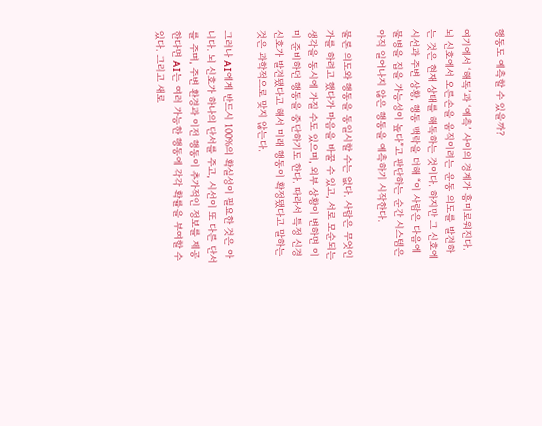행동도 예측할 수 있을까?

여기에서 ‘해독’과 ‘예측’ 사이의 경계가 흥미로워진다. 뇌 신호에서 오른손을 움직이려는 운동 의도를 발견하는 것은 현재 상태를 해독하는 것이다. 하지만 그 신호에 시선과 주변 상황, 행동 맥락을 더해 “이 사람은 다음에 물병을 집을 가능성이 높다”고 판단하는 순간 시스템은 아직 일어나지 않은 행동을 예측하기 시작한다.

물론 의도와 행동을 동일시할 수는 없다. 사람은 무엇인가를 하려고 했다가 마음을 바꿀 수 있고, 서로 모순되는 생각을 동시에 가질 수도 있으며, 외부 상황이 변하면 이미 준비하던 행동을 중단하기도 한다. 따라서 특정 신경 신호가 발견됐다고 해서 미래 행동이 확정됐다고 말하는 것은 과학적으로 맞지 않는다.

그러나 AI에게 반드시 100%의 확실성이 필요한 것은 아니다. 뇌 신호가 하나의 단서를 주고, 시선이 또 다른 단서를 주며, 주변 환경과 이전 행동이 추가적인 정보를 제공한다면 AI는 여러 가능한 행동에 각각 확률을 부여할 수 있다. 그리고 새로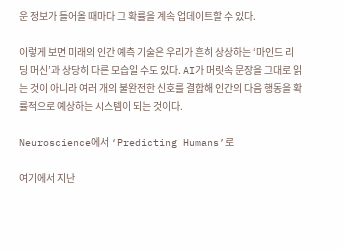운 정보가 들어올 때마다 그 확률을 계속 업데이트할 수 있다.

이렇게 보면 미래의 인간 예측 기술은 우리가 흔히 상상하는 ‘마인드 리딩 머신’과 상당히 다른 모습일 수도 있다. AI가 머릿속 문장을 그대로 읽는 것이 아니라 여러 개의 불완전한 신호를 결합해 인간의 다음 행동을 확률적으로 예상하는 시스템이 되는 것이다.

Neuroscience에서 ‘Predicting Humans’로

여기에서 지난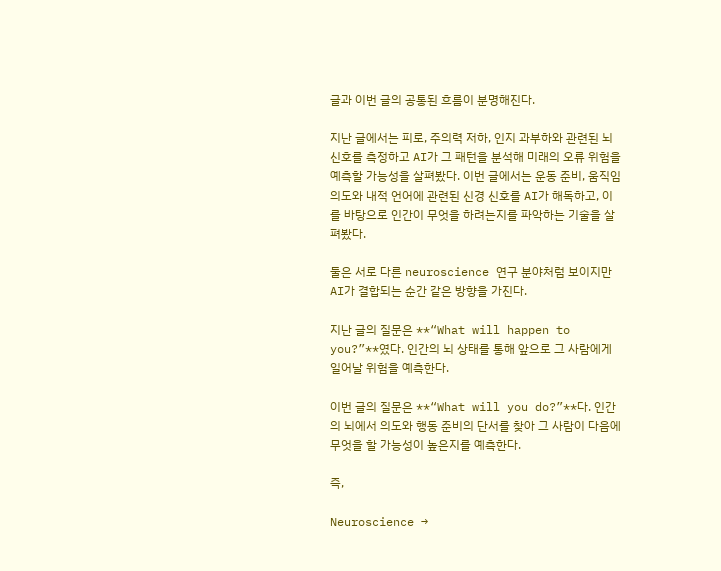글과 이번 글의 공통된 흐름이 분명해진다.

지난 글에서는 피로, 주의력 저하, 인지 과부하와 관련된 뇌 신호를 측정하고 AI가 그 패턴을 분석해 미래의 오류 위험을 예측할 가능성을 살펴봤다. 이번 글에서는 운동 준비, 움직임 의도와 내적 언어에 관련된 신경 신호를 AI가 해독하고, 이를 바탕으로 인간이 무엇을 하려는지를 파악하는 기술을 살펴봤다.

둘은 서로 다른 neuroscience 연구 분야처럼 보이지만 AI가 결합되는 순간 같은 방향을 가진다.

지난 글의 질문은 **“What will happen to you?”**였다. 인간의 뇌 상태를 통해 앞으로 그 사람에게 일어날 위험을 예측한다.

이번 글의 질문은 **“What will you do?”**다. 인간의 뇌에서 의도와 행동 준비의 단서를 찾아 그 사람이 다음에 무엇을 할 가능성이 높은지를 예측한다.

즉,

Neuroscience →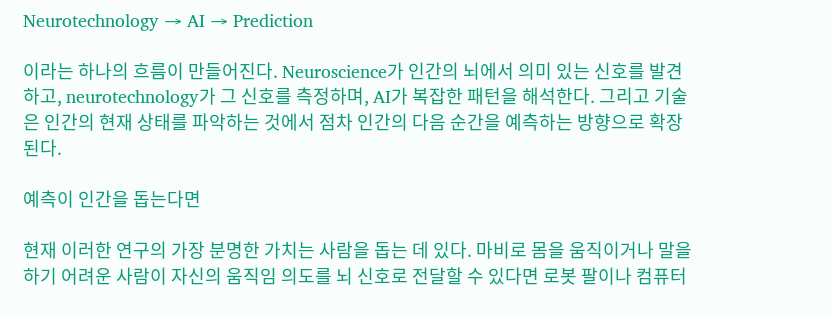Neurotechnology → AI → Prediction

이라는 하나의 흐름이 만들어진다. Neuroscience가 인간의 뇌에서 의미 있는 신호를 발견하고, neurotechnology가 그 신호를 측정하며, AI가 복잡한 패턴을 해석한다. 그리고 기술은 인간의 현재 상태를 파악하는 것에서 점차 인간의 다음 순간을 예측하는 방향으로 확장된다.

예측이 인간을 돕는다면

현재 이러한 연구의 가장 분명한 가치는 사람을 돕는 데 있다. 마비로 몸을 움직이거나 말을 하기 어려운 사람이 자신의 움직임 의도를 뇌 신호로 전달할 수 있다면 로봇 팔이나 컴퓨터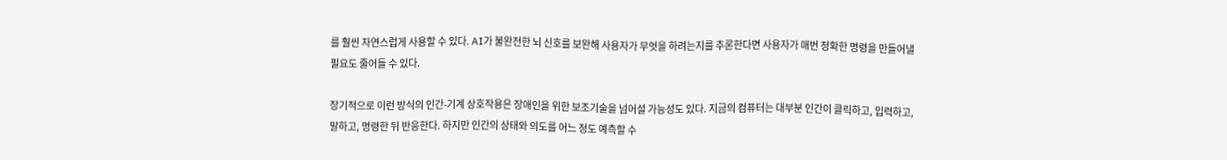를 훨씬 자연스럽게 사용할 수 있다. AI가 불완전한 뇌 신호를 보완해 사용자가 무엇을 하려는지를 추론한다면 사용자가 매번 정확한 명령을 만들어낼 필요도 줄어들 수 있다.

장기적으로 이런 방식의 인간-기계 상호작용은 장애인을 위한 보조기술을 넘어설 가능성도 있다. 지금의 컴퓨터는 대부분 인간이 클릭하고, 입력하고, 말하고, 명령한 뒤 반응한다. 하지만 인간의 상태와 의도를 어느 정도 예측할 수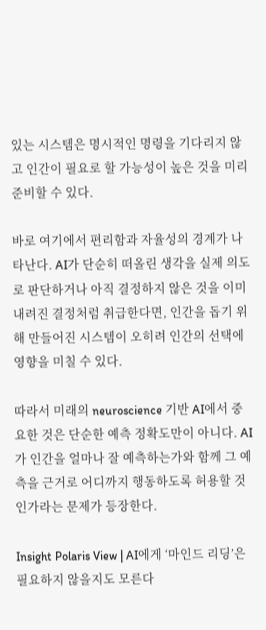있는 시스템은 명시적인 명령을 기다리지 않고 인간이 필요로 할 가능성이 높은 것을 미리 준비할 수 있다.

바로 여기에서 편리함과 자율성의 경계가 나타난다. AI가 단순히 떠올린 생각을 실제 의도로 판단하거나 아직 결정하지 않은 것을 이미 내려진 결정처럼 취급한다면, 인간을 돕기 위해 만들어진 시스템이 오히려 인간의 선택에 영향을 미칠 수 있다.

따라서 미래의 neuroscience 기반 AI에서 중요한 것은 단순한 예측 정확도만이 아니다. AI가 인간을 얼마나 잘 예측하는가와 함께 그 예측을 근거로 어디까지 행동하도록 허용할 것인가라는 문제가 등장한다.

Insight Polaris View | AI에게 ‘마인드 리딩’은 필요하지 않을지도 모른다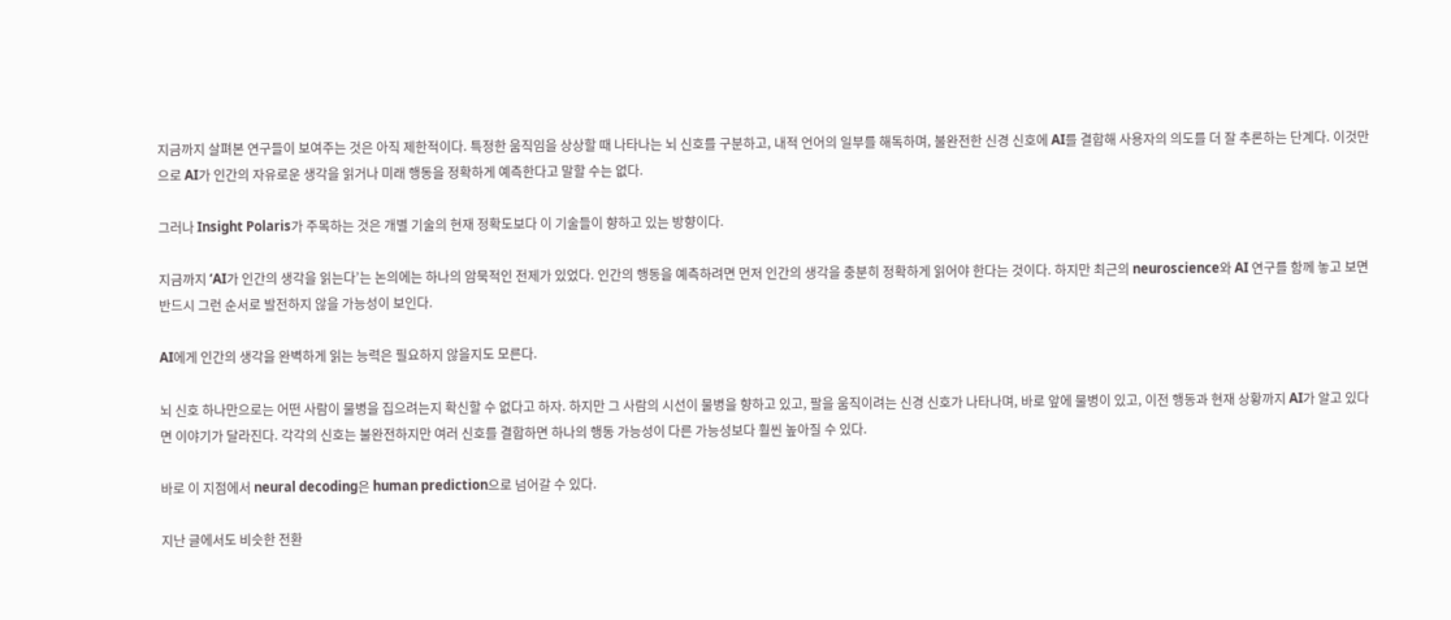지금까지 살펴본 연구들이 보여주는 것은 아직 제한적이다. 특정한 움직임을 상상할 때 나타나는 뇌 신호를 구분하고, 내적 언어의 일부를 해독하며, 불완전한 신경 신호에 AI를 결합해 사용자의 의도를 더 잘 추론하는 단계다. 이것만으로 AI가 인간의 자유로운 생각을 읽거나 미래 행동을 정확하게 예측한다고 말할 수는 없다.

그러나 Insight Polaris가 주목하는 것은 개별 기술의 현재 정확도보다 이 기술들이 향하고 있는 방향이다.

지금까지 ‘AI가 인간의 생각을 읽는다’는 논의에는 하나의 암묵적인 전제가 있었다. 인간의 행동을 예측하려면 먼저 인간의 생각을 충분히 정확하게 읽어야 한다는 것이다. 하지만 최근의 neuroscience와 AI 연구를 함께 놓고 보면 반드시 그런 순서로 발전하지 않을 가능성이 보인다.

AI에게 인간의 생각을 완벽하게 읽는 능력은 필요하지 않을지도 모른다.

뇌 신호 하나만으로는 어떤 사람이 물병을 집으려는지 확신할 수 없다고 하자. 하지만 그 사람의 시선이 물병을 향하고 있고, 팔을 움직이려는 신경 신호가 나타나며, 바로 앞에 물병이 있고, 이전 행동과 현재 상황까지 AI가 알고 있다면 이야기가 달라진다. 각각의 신호는 불완전하지만 여러 신호를 결합하면 하나의 행동 가능성이 다른 가능성보다 훨씬 높아질 수 있다.

바로 이 지점에서 neural decoding은 human prediction으로 넘어갈 수 있다.

지난 글에서도 비슷한 전환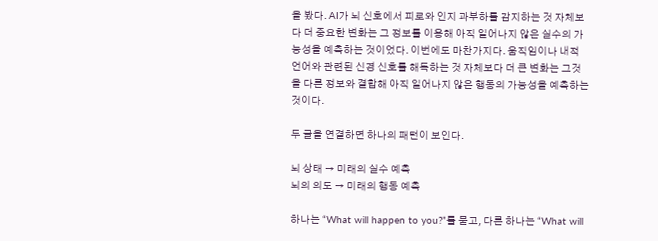을 봤다. AI가 뇌 신호에서 피로와 인지 과부하를 감지하는 것 자체보다 더 중요한 변화는 그 정보를 이용해 아직 일어나지 않은 실수의 가능성을 예측하는 것이었다. 이번에도 마찬가지다. 움직임이나 내적 언어와 관련된 신경 신호를 해독하는 것 자체보다 더 큰 변화는 그것을 다른 정보와 결합해 아직 일어나지 않은 행동의 가능성을 예측하는 것이다.

두 글을 연결하면 하나의 패턴이 보인다.

뇌 상태 → 미래의 실수 예측
뇌의 의도 → 미래의 행동 예측

하나는 “What will happen to you?”를 묻고, 다른 하나는 “What will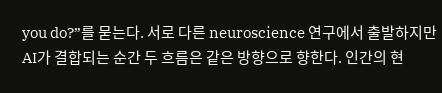you do?”를 묻는다. 서로 다른 neuroscience 연구에서 출발하지만 AI가 결합되는 순간 두 흐름은 같은 방향으로 향한다. 인간의 현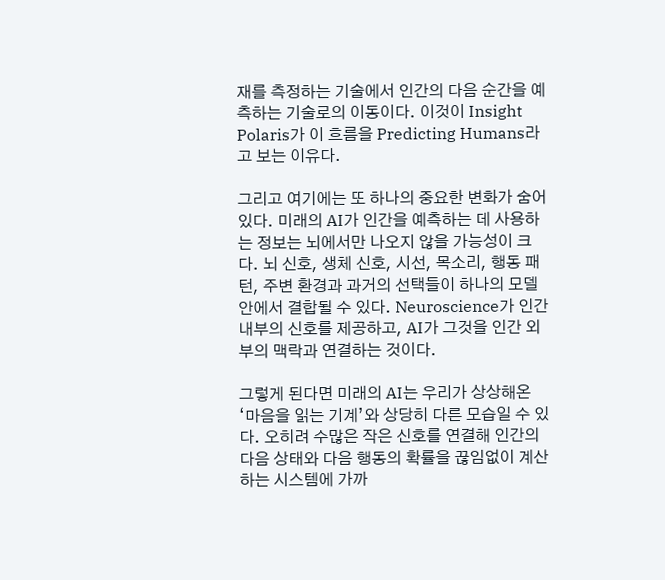재를 측정하는 기술에서 인간의 다음 순간을 예측하는 기술로의 이동이다. 이것이 Insight Polaris가 이 흐름을 Predicting Humans라고 보는 이유다.

그리고 여기에는 또 하나의 중요한 변화가 숨어 있다. 미래의 AI가 인간을 예측하는 데 사용하는 정보는 뇌에서만 나오지 않을 가능성이 크다. 뇌 신호, 생체 신호, 시선, 목소리, 행동 패턴, 주변 환경과 과거의 선택들이 하나의 모델 안에서 결합될 수 있다. Neuroscience가 인간 내부의 신호를 제공하고, AI가 그것을 인간 외부의 맥락과 연결하는 것이다.

그렇게 된다면 미래의 AI는 우리가 상상해온 ‘마음을 읽는 기계’와 상당히 다른 모습일 수 있다. 오히려 수많은 작은 신호를 연결해 인간의 다음 상태와 다음 행동의 확률을 끊임없이 계산하는 시스템에 가까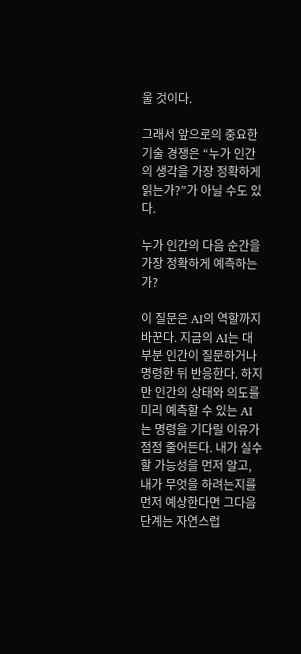울 것이다.

그래서 앞으로의 중요한 기술 경쟁은 “누가 인간의 생각을 가장 정확하게 읽는가?”가 아닐 수도 있다.

누가 인간의 다음 순간을 가장 정확하게 예측하는가?

이 질문은 AI의 역할까지 바꾼다. 지금의 AI는 대부분 인간이 질문하거나 명령한 뒤 반응한다. 하지만 인간의 상태와 의도를 미리 예측할 수 있는 AI는 명령을 기다릴 이유가 점점 줄어든다. 내가 실수할 가능성을 먼저 알고, 내가 무엇을 하려는지를 먼저 예상한다면 그다음 단계는 자연스럽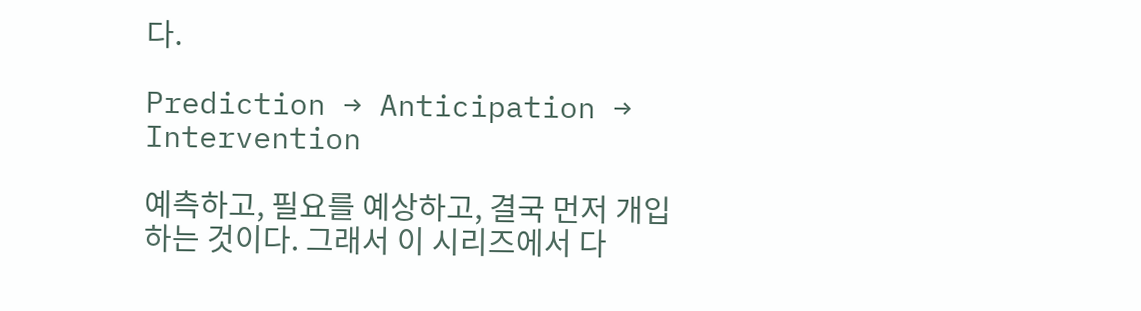다.

Prediction → Anticipation → Intervention

예측하고, 필요를 예상하고, 결국 먼저 개입하는 것이다. 그래서 이 시리즈에서 다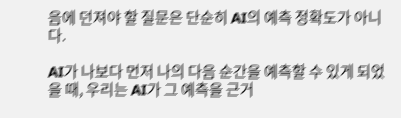음에 던져야 할 질문은 단순히 AI의 예측 정확도가 아니다.

AI가 나보다 먼저 나의 다음 순간을 예측할 수 있게 되었을 때, 우리는 AI가 그 예측을 근거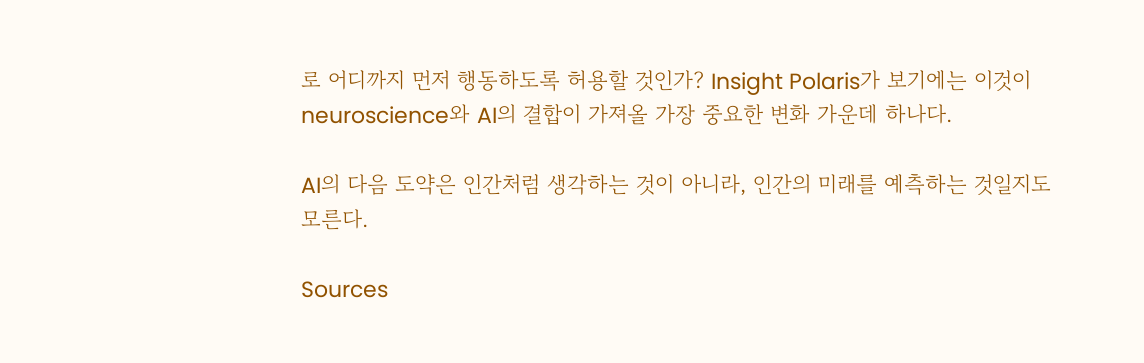로 어디까지 먼저 행동하도록 허용할 것인가? Insight Polaris가 보기에는 이것이 neuroscience와 AI의 결합이 가져올 가장 중요한 변화 가운데 하나다.

AI의 다음 도약은 인간처럼 생각하는 것이 아니라, 인간의 미래를 예측하는 것일지도 모른다.

Sources